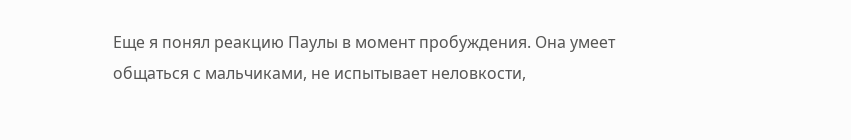Еще я понял реакцию Паулы в момент пробуждения. Она умеет общаться с мальчиками, не испытывает неловкости,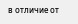в отличие от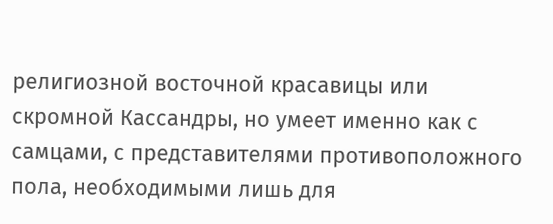религиозной восточной красавицы или скромной Кассандры, но умеет именно как с самцами, с представителями противоположного пола, необходимыми лишь для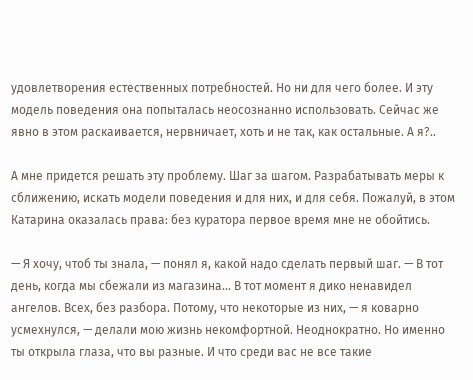удовлетворения естественных потребностей. Но ни для чего более. И эту модель поведения она попыталась неосознанно использовать. Сейчас же явно в этом раскаивается, нервничает, хоть и не так, как остальные. А я?..

А мне придется решать эту проблему. Шаг за шагом. Разрабатывать меры к сближению, искать модели поведения и для них, и для себя. Пожалуй, в этом Катарина оказалась права: без куратора первое время мне не обойтись.

— Я хочу, чтоб ты знала, — понял я, какой надо сделать первый шаг. — В тот день, когда мы сбежали из магазина… В тот момент я дико ненавидел ангелов. Всех, без разбора. Потому, что некоторые из них, — я коварно усмехнулся, — делали мою жизнь некомфортной. Неоднократно. Но именно ты открыла глаза, что вы разные. И что среди вас не все такие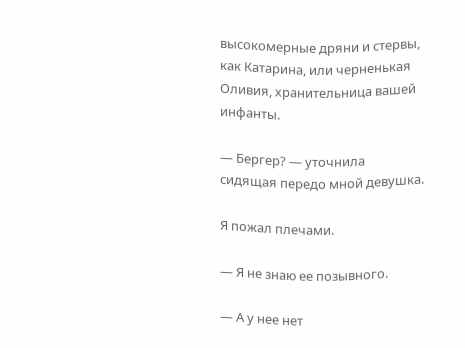высокомерные дряни и стервы, как Катарина, или черненькая Оливия, хранительница вашей инфанты.

— Бергер? — уточнила сидящая передо мной девушка.

Я пожал плечами.

— Я не знаю ее позывного.

— А у нее нет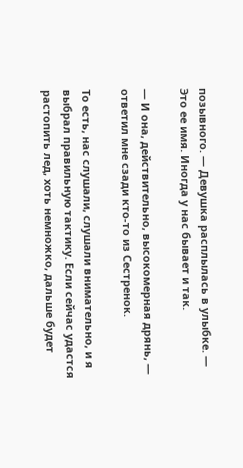позывного. — Девушка расплылась в улыбке. — Это ее имя. Иногда у нас бывает и так.

— И она, действительно, высокомерная дрянь, — ответил мне сзади кто-то из Сестренок.

То есть, нас слушали, слушали внимательно, и я выбрал правильную тактику. Если сейчас удастся растопить лед, хоть немножко, дальше будет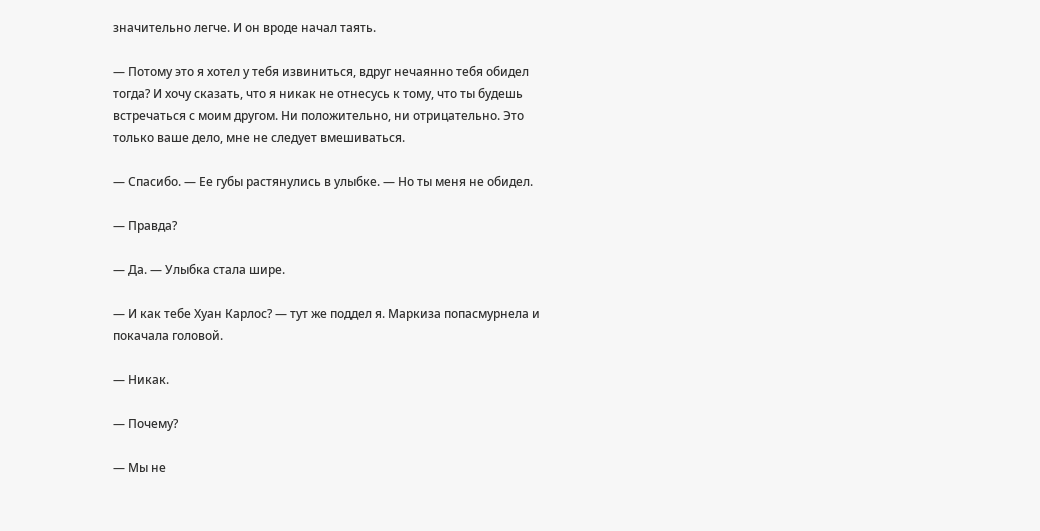значительно легче. И он вроде начал таять.

— Потому это я хотел у тебя извиниться, вдруг нечаянно тебя обидел тогда? И хочу сказать, что я никак не отнесусь к тому, что ты будешь встречаться с моим другом. Ни положительно, ни отрицательно. Это только ваше дело, мне не следует вмешиваться.

— Спасибо. — Ее губы растянулись в улыбке. — Но ты меня не обидел.

— Правда?

— Да. — Улыбка стала шире.

— И как тебе Хуан Карлос? — тут же поддел я. Маркиза попасмурнела и покачала головой.

— Никак.

— Почему?

— Мы не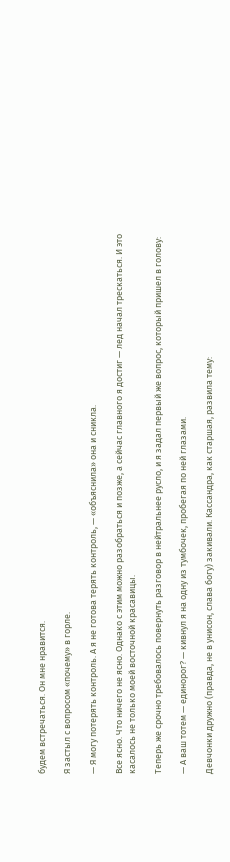будем встречаться. Он мне нравится.

Я застыл с вопросом «почему» в горле.

— Я могу потерять контроль. А я не готова терять контроль, — «объяснила» она и сникла.

Все ясно. Что ничего не ясно. Однако с этим можно разобраться и позже, а сейчас главного я достиг — лед начал трескаться. И это касалось не только моей восточной красавицы.

Теперь же срочно требовалось повернуть разговор в нейтральнее русло, и я задал первый же вопрос, который пришел в голову:

— А ваш тотем — единорог? — кивнул я на одну из тумбочек, пробегая по ней глазами.

Девчонки дружно (правда, не в унисон, слава богу) закивали. Кассандра, как старшая, развила тему: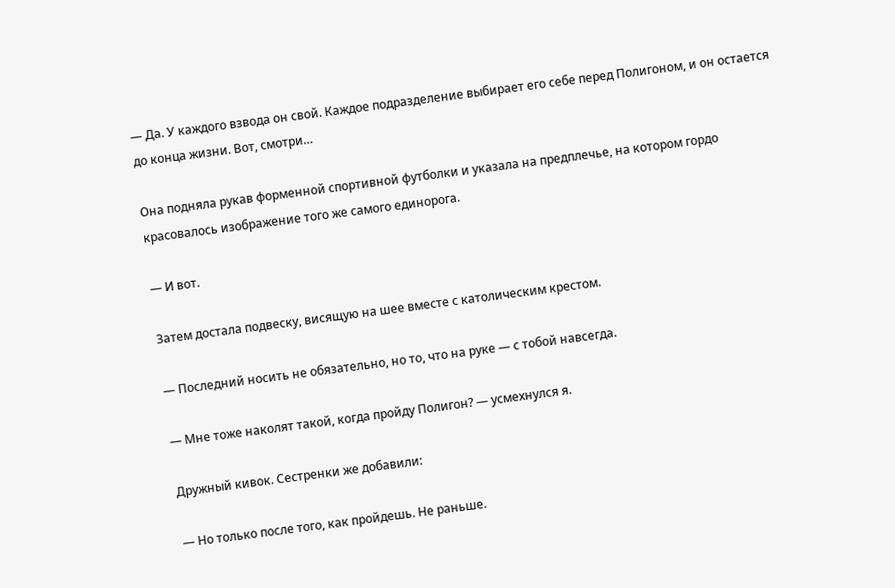— Да. У каждого взвода он свой. Каждое подразделение выбирает его себе перед Полигоном, и он остается до конца жизни. Вот, смотри…

Она подняла рукав форменной спортивной футболки и указала на предплечье, на котором гордо красовалось изображение того же самого единорога.

— И вот.

Затем достала подвеску, висящую на шее вместе с католическим крестом.

— Последний носить не обязательно, но то, что на руке — с тобой навсегда.

— Мне тоже наколят такой, когда пройду Полигон? — усмехнулся я.

Дружный кивок. Сестренки же добавили:

— Но только после того, как пройдешь. Не раньше.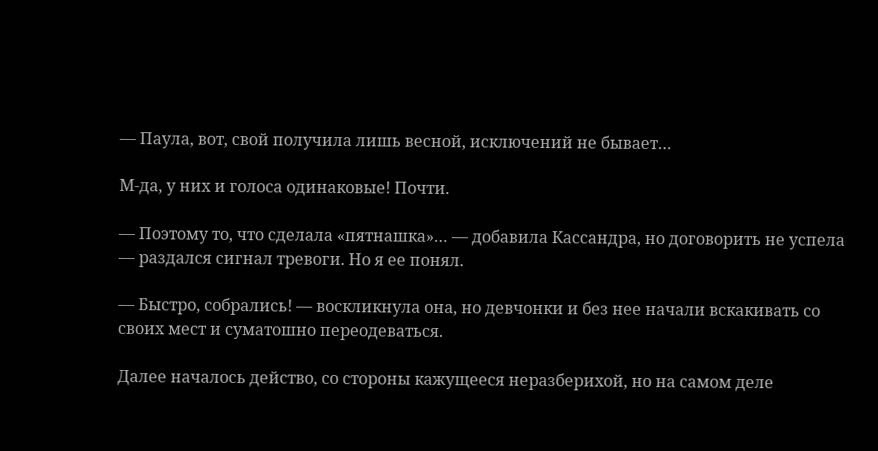— Паула, вот, свой получила лишь весной, исключений не бывает…

М-да, у них и голоса одинаковые! Почти.

— Поэтому то, что сделала «пятнашка»… — добавила Кассандра, но договорить не успела — раздался сигнал тревоги. Но я ее понял.

— Быстро, собрались! — воскликнула она, но девчонки и без нее начали вскакивать со своих мест и суматошно переодеваться.

Далее началось действо, со стороны кажущееся неразберихой, но на самом деле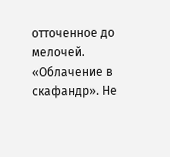отточенное до мелочей. «Облачение в скафандр». Не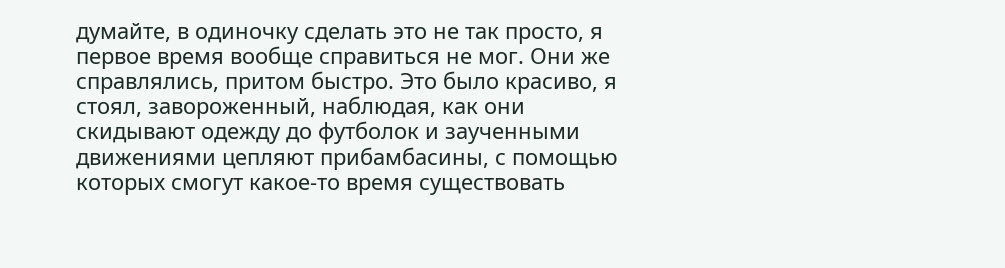думайте, в одиночку сделать это не так просто, я первое время вообще справиться не мог. Они же справлялись, притом быстро. Это было красиво, я стоял, завороженный, наблюдая, как они скидывают одежду до футболок и заученными движениями цепляют прибамбасины, с помощью которых смогут какое-то время существовать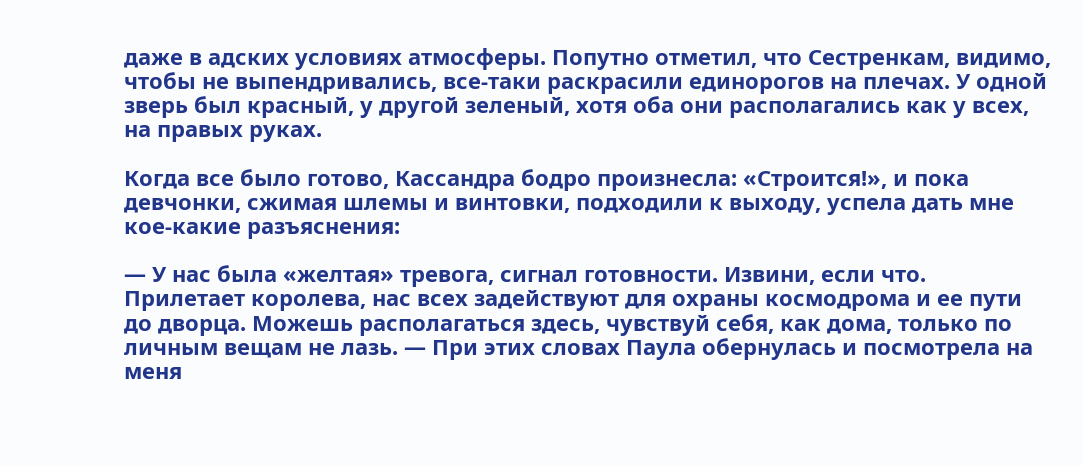даже в адских условиях атмосферы. Попутно отметил, что Сестренкам, видимо, чтобы не выпендривались, все-таки раскрасили единорогов на плечах. У одной зверь был красный, у другой зеленый, хотя оба они располагались как у всех, на правых руках.

Когда все было готово, Кассандра бодро произнесла: «Строится!», и пока девчонки, сжимая шлемы и винтовки, подходили к выходу, успела дать мне кое-какие разъяснения:

— У нас была «желтая» тревога, сигнал готовности. Извини, если что. Прилетает королева, нас всех задействуют для охраны космодрома и ее пути до дворца. Можешь располагаться здесь, чувствуй себя, как дома, только по личным вещам не лазь. — При этих словах Паула обернулась и посмотрела на меня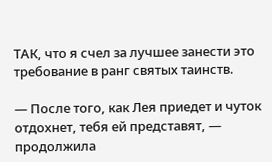ТАК, что я счел за лучшее занести это требование в ранг святых таинств.

— После того, как Лея приедет и чуток отдохнет, тебя ей представят, — продолжила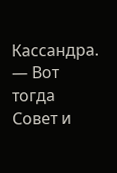Кассандра. — Вот тогда Совет и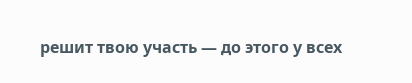решит твою участь — до этого у всех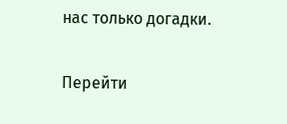нас только догадки.

Перейти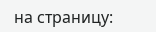на страницу: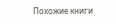Похожие книги